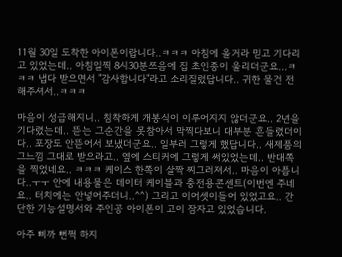11월 30일 도착한 아이폰이랍니다..ㅋㅋㅋ 아침에 올거라 믿고 기다리고 있었는데.. 아침일찍 8시30분쯔음에 집 초인종이 울리더군요...ㅋㅋㅋ 냅다 받으면서 "감사합니다"라고 소리질렀답니다.. 귀한 물건 전해주셔서..ㅋㅋㅋ

마음이 성급해지니.. 침착하게 개봉식이 이루어지지 않더군요.. 2년을 기다렸는데.. 뜯는 그순간을 못참아서 막찍다보니 대부분 흔들렸더이다.. 포장도 안뜯어서 보냈더군요.. 일부러 그렇게 했답니다.. 새제품의 그느낌 그대로 받으라고.. 옆에 스티커에 그렇게 써있었는데.. 반대쪽을 찍었네요.. ㅋㅋㅋ 케이스 한쪽이 살짝 찌그러져서.. 마음이 아픕니다..ㅜㅜ 안에 내용물은 데이터 케이블과 충전용콘센트(이번엔 주네요.. 터치에는 안넣어주더니..^^) 그리고 이어셋이들어 있었고요.. 간단한 기능설명서와 주인공 아이폰이 고이 잠자고 있었습니다.

아주 삐까 뻔쩍 하지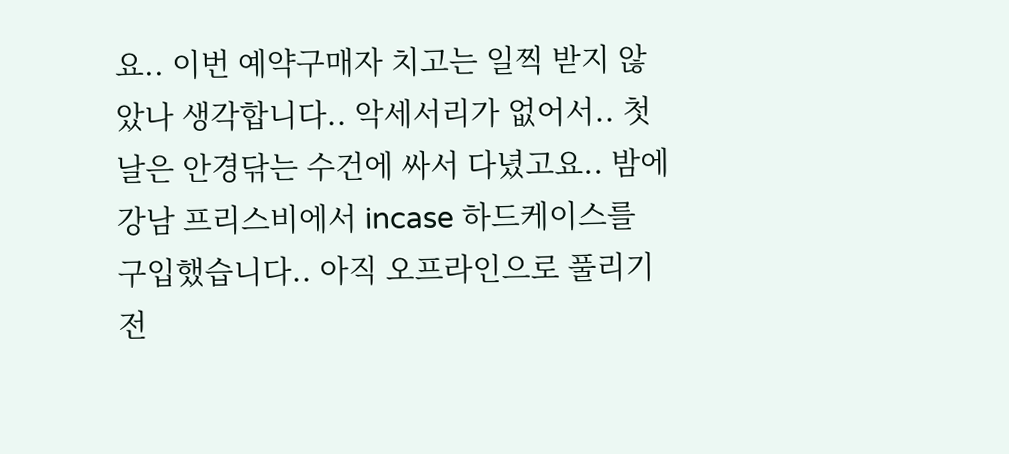요.. 이번 예약구매자 치고는 일찍 받지 않았나 생각합니다.. 악세서리가 없어서.. 첫날은 안경닦는 수건에 싸서 다녔고요.. 밤에 강남 프리스비에서 incase 하드케이스를 구입했습니다.. 아직 오프라인으로 풀리기 전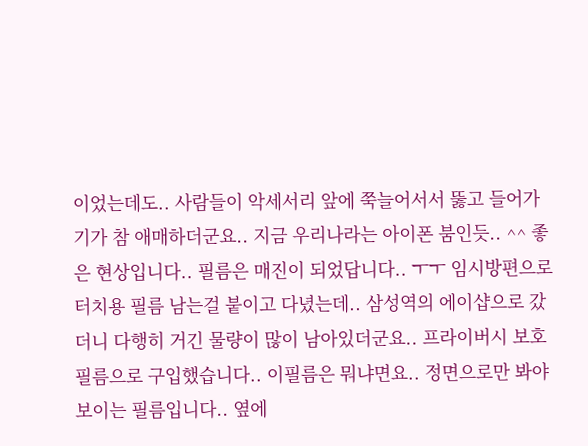이었는데도.. 사람들이 악세서리 앞에 쭉늘어서서 뚫고 들어가기가 참 애매하더군요.. 지금 우리나라는 아이폰 붐인듯.. ^^ 좋은 현상입니다.. 필름은 매진이 되었답니다.. ㅜㅜ 임시방편으로 터치용 필름 남는걸 붙이고 다녔는데.. 삼성역의 에이샵으로 갔더니 다행히 거긴 물량이 많이 남아있더군요.. 프라이버시 보호필름으로 구입했습니다.. 이필름은 뭐냐면요.. 정면으로만 봐야 보이는 필름입니다.. 옆에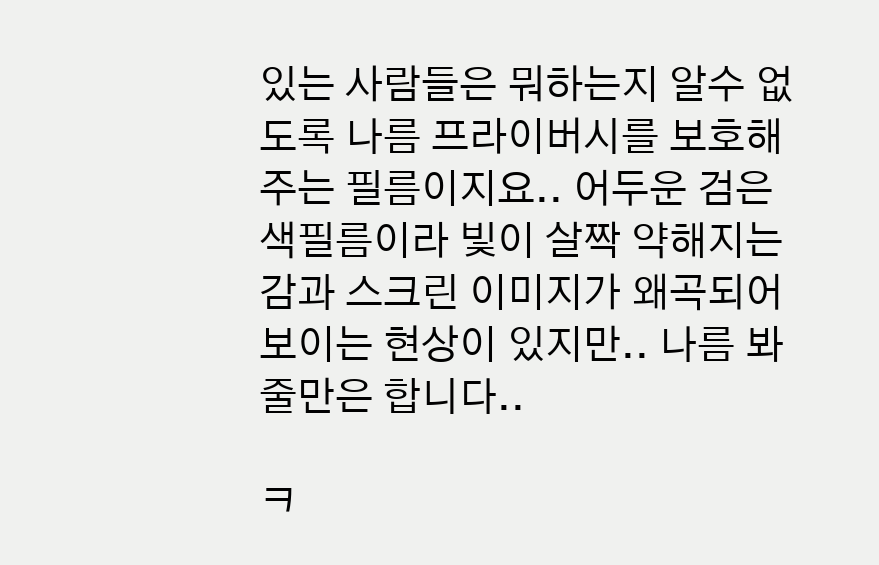있는 사람들은 뭐하는지 알수 없도록 나름 프라이버시를 보호해주는 필름이지요.. 어두운 검은색필름이라 빛이 살짝 약해지는감과 스크린 이미지가 왜곡되어 보이는 현상이 있지만.. 나름 봐줄만은 합니다..

ㅋ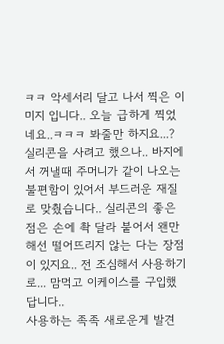ㅋㅋ 악세서리 달고 나서 찍은 이미지 입니다.. 오늘 급하게 찍었네요..ㅋㅋㅋ 봐줄만 하지요...?
실리콘을 사려고 했으나.. 바지에서 꺼낼때 주머니가 같이 나오는 불편함이 있어서 부드러운 재질로 맞췄습니다.. 실리콘의 좋은 점은 손에 촥 달라 붙어서 왠만해선 떨어뜨리지 않는 다는 장점이 있지요.. 전 조심해서 사용하기로... 맘먹고 이케이스를 구입했답니다..
사용하는 족족 새로운게 발견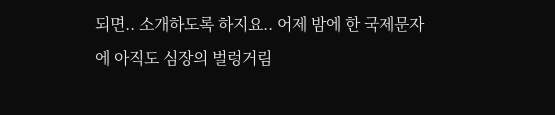되면.. 소개하도록 하지요.. 어제 밤에 한 국제문자에 아직도 심장의 벌렁거림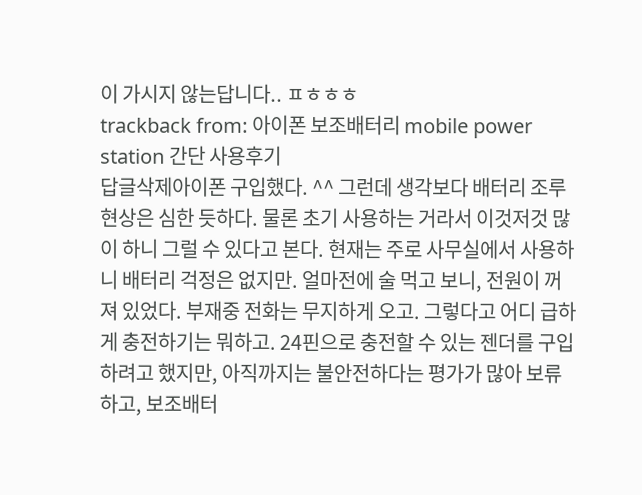이 가시지 않는답니다.. ㅍㅎㅎㅎ
trackback from: 아이폰 보조배터리 mobile power station 간단 사용후기
답글삭제아이폰 구입했다. ^^ 그런데 생각보다 배터리 조루 현상은 심한 듯하다. 물론 초기 사용하는 거라서 이것저것 많이 하니 그럴 수 있다고 본다. 현재는 주로 사무실에서 사용하니 배터리 걱정은 없지만. 얼마전에 술 먹고 보니, 전원이 꺼져 있었다. 부재중 전화는 무지하게 오고. 그렇다고 어디 급하게 충전하기는 뭐하고. 24핀으로 충전할 수 있는 젠더를 구입하려고 했지만, 아직까지는 불안전하다는 평가가 많아 보류하고, 보조배터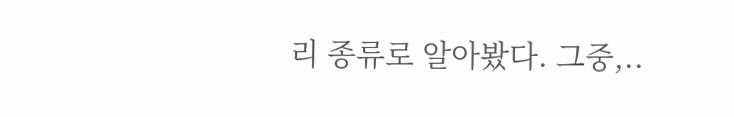리 종류로 알아봤다. 그중,..